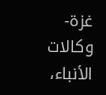غزة- وكالات الأنباء،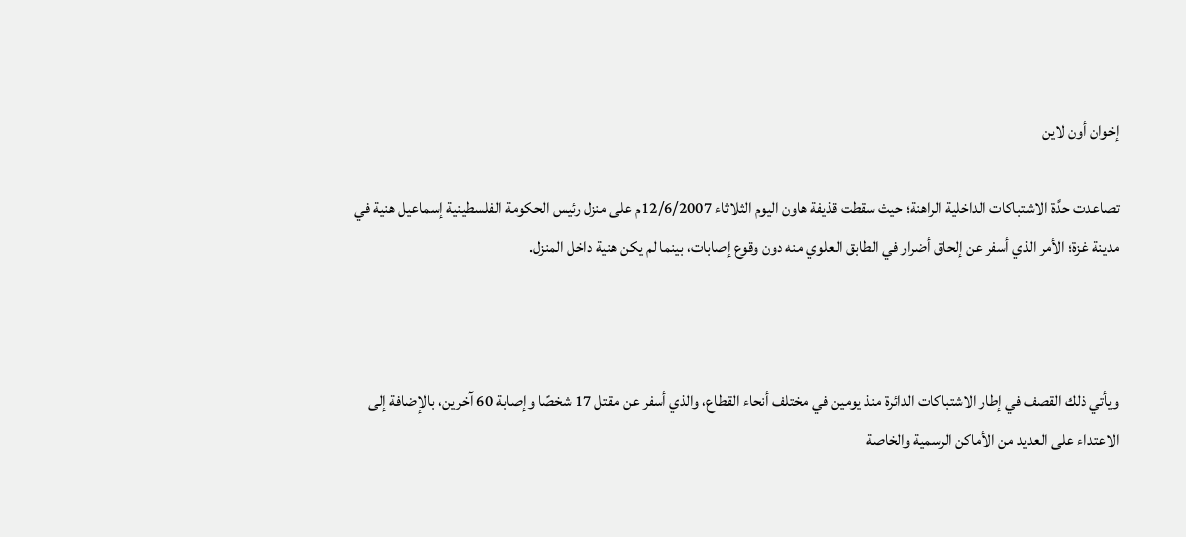إخوان أون لاين

تصاعدت حدَّة الاشتباكات الداخلية الراهنة؛ حيث سقطت قذيفة هاون اليوم الثلاثاء 12/6/2007م على منزل رئيس الحكومة الفلسطينية إسماعيل هنية في مدينة غزة؛ الأمر الذي أسفر عن إلحاق أضرار في الطابق العلوي منه دون وقوع إصابات، بينما لم يكن هنية داخل المنزل.



ويأتي ذلك القصف في إطار الاشتباكات الدائرة منذ يومين في مختلف أنحاء القطاع، والذي أسفر عن مقتل 17 شخصًا وإصابة 60 آخرين، بالإضافة إلى الاعتداء على العديد من الأماكن الرسمية والخاصة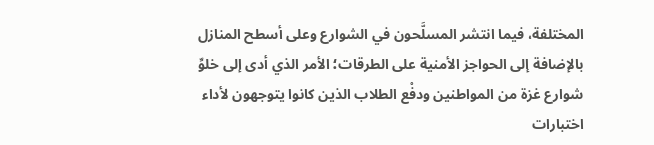المختلفة، فيما انتشر المسلَّحون في الشوارع وعلى أسطح المنازل بالإضافة إلى الحواجز الأمنية على الطرقات؛ الأمر الذي أدى إلى خلوِّ شوارع غزة من المواطنين ودفْع الطلاب الذين كانوا يتوجهون لأداء اختبارات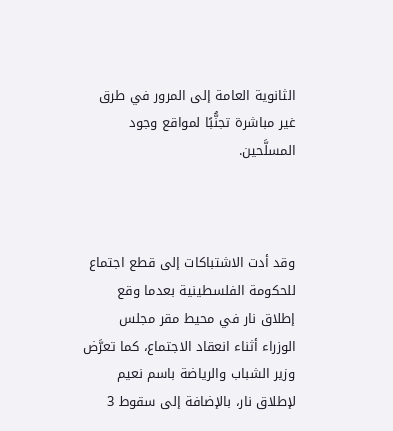الثانوية العامة إلى المرور في طرق غير مباشرة تجنُّبًا لمواقع وجود المسلَّحين.



وقد أدت الاشتباكات إلى قطع اجتماع للحكومة الفلسطينية بعدما وقع إطلاق نار في محيط مقر مجلس الوزراء أثناء انعقاد الاجتماع، كما تعرَّض وزير الشباب والرياضة باسم نعيم لإطلاق نار، بالإضافة إلى سقوط 3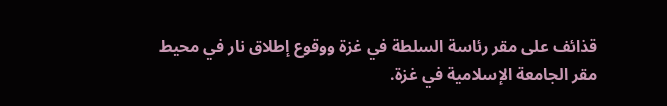قذائف على مقر رئاسة السلطة في غزة ووقوع إطلاق نار في محيط مقر الجامعة الإسلامية في غزة.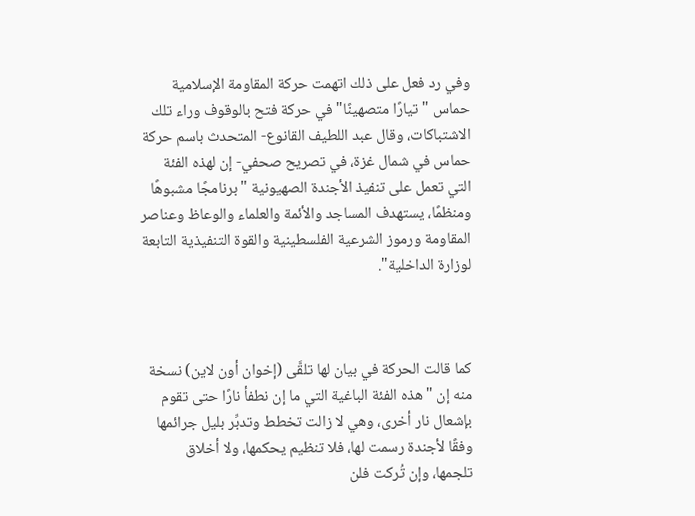وفي رد فعل على ذلك اتهمت حركة المقاومة الإسلامية حماس "تيارًا متصهينًا" في حركة فتح بالوقوف وراء تلك الاشتباكات، وقال عبد اللطيف القانوع- المتحدث باسم حركة حماس في شمال غزة، في تصريح صحفي- إن لهذه الفئة التي تعمل على تنفيذ الأجندة الصهيونية "برنامجًا مشبوهًا ومنظمًا، يستهدف المساجد والأئمة والعلماء والوعاظ وعناصر المقاومة ورموز الشرعية الفلسطينية والقوة التنفيذية التابعة لوزارة الداخلية".



كما قالت الحركة في بيان لها تلقَّى (إخوان أون لاين) نسخة منه إن "هذه الفئة الباغية التي ما إن نطفأ نارًا حتى تقوم بإشعال نار أخرى، وهي لا زالت تخطط وتدبِّر بليل جرائمها وفقًا لأجندة رسمت لها، فلا تنظيم يحكمها، ولا أخلاق تلجمها، وإن تُركت فلن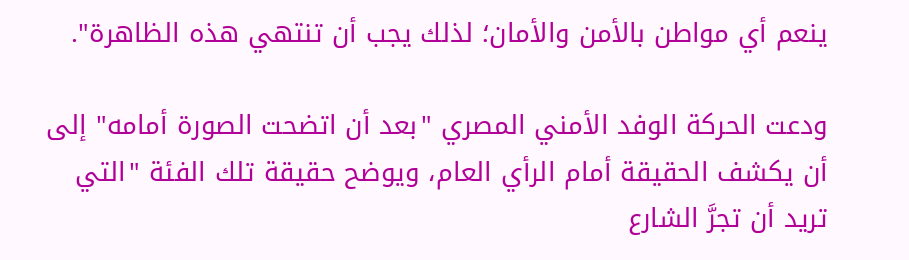ينعم أي مواطن بالأمن والأمان؛ لذلك يجب أن تنتهي هذه الظاهرة".

ودعت الحركة الوفد الأمني المصري "بعد أن اتضحت الصورة أمامه" إلى أن يكشف الحقيقة أمام الرأي العام، ويوضح حقيقة تلك الفئة "التي تريد أن تجرَّ الشارع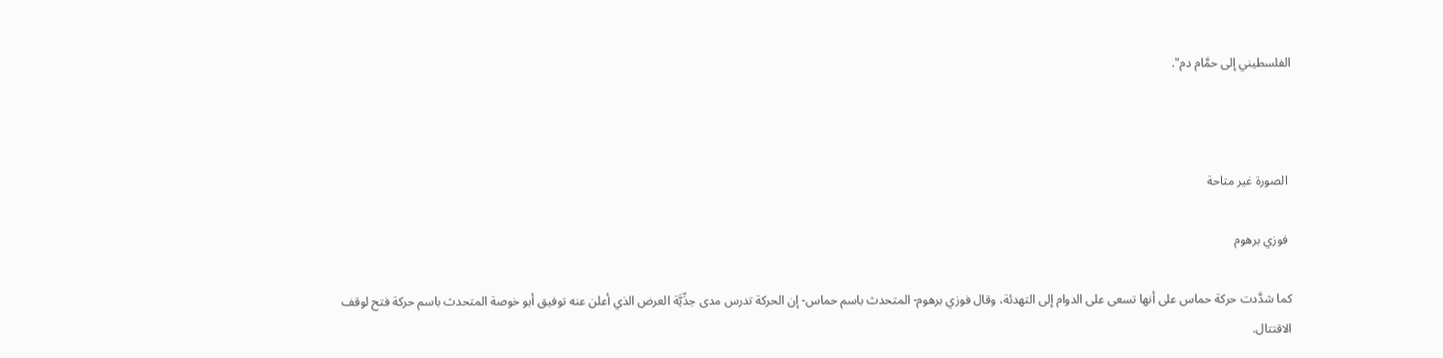الفلسطيني إلى حمَّام دم".



 الصورة غير متاحة

 فوزي برهوم

كما شدَّدت حركة حماس على أنها تسعى على الدوام إلى التهدئة، وقال فوزي برهوم- المتحدث باسم حماس- إن الحركة تدرس مدى جدِّيَّة العرض الذي أعلن عنه توفيق أبو خوصة المتحدث باسم حركة فتح لوقف الاقتتال.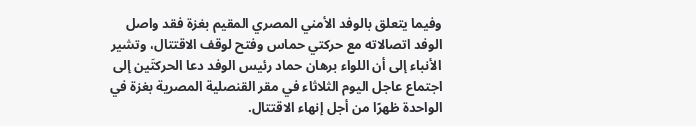وفيما يتعلق بالوفد الأمني المصري المقيم بغزة فقد واصل الوفد اتصالاته مع حركتي حماس وفتح لوقف الاقتتال، وتشير الأنباء إلى أن اللواء برهان حماد رئيس الوفد دعا الحركتَين إلى اجتماع عاجل اليوم الثلاثاء في مقر القنصلية المصرية بغزة في الواحدة ظهرًا من أجل إنهاء الاقتتال.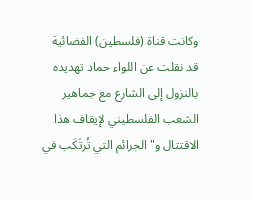وكانت قناة (فلسطين) الفضائية قد نقلت عن اللواء حماد تهديده بالنزول إلى الشارع مع جماهير الشعب الفلسطيني لإيقاف هذا الاقتتال و"الجرائم التي تُرتَكَب في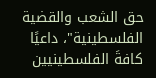حق الشعب والقضية الفلسطينية"، داعيًا كافةَ الفلسطينيين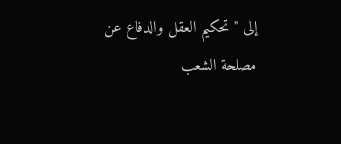إلى "تحكيم العقل والدفاع عن مصلحة الشعب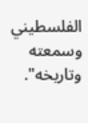الفلسطيني وسمعته وتاريخه".